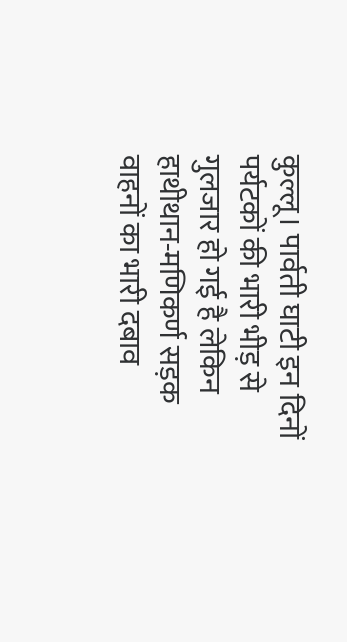कुल्लू। पार्वती घाटी इन दिनों पर्यटकों की भारी भीड़ से गुलजार हो गई है लेकिन हाथीथान-मणिकर्ण सड़क वाहनों का भारी दबाव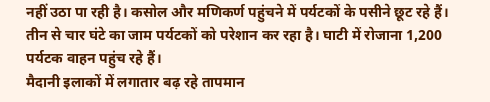नहीं उठा पा रही है। कसोल और मणिकर्ण पहुंचने में पर्यटकों के पसीने छूट रहे हैं। तीन से चार घंटे का जाम पर्यटकों को परेशान कर रहा है। घाटी में रोजाना 1,200 पर्यटक वाहन पहुंच रहे हैं।
मैदानी इलाकों में लगातार बढ़ रहे तापमान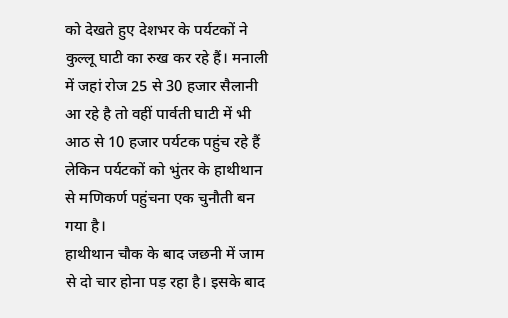को देखते हुए देशभर के पर्यटकों ने कुल्लू घाटी का रुख कर रहे हैं। मनाली में जहां रोज 25 से 30 हजार सैलानी आ रहे है तो वहीं पार्वती घाटी में भी आठ से 10 हजार पर्यटक पहुंच रहे हैं लेकिन पर्यटकों को भुंतर के हाथीथान से मणिकर्ण पहुंचना एक चुनौती बन गया है।
हाथीथान चौक के बाद जछनी में जाम से दो चार होना पड़ रहा है। इसके बाद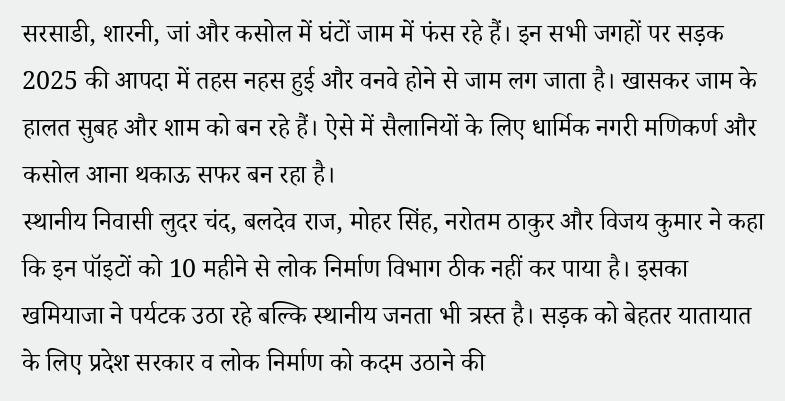सरसाडी, शारनी, जां और कसोल में घंटों जाम में फंस रहे हैं। इन सभी जगहों पर सड़क 2025 की आपदा में तहस नहस हुई और वनवे होने से जाम लग जाता है। खासकर जाम के हालत सुबह और शाम को बन रहे हैं। ऐसे में सैलानियों के लिए धार्मिक नगरी मणिकर्ण और कसोल आना थकाऊ सफर बन रहा है।
स्थानीय निवासी लुदर चंद, बलदेव राज, मोहर सिंह, नरोतम ठाकुर और विजय कुमार ने कहा कि इन पॉइटों को 10 महीने से लोक निर्माण विभाग ठीक नहीं कर पाया है। इसका खमियाजा ने पर्यटक उठा रहे बल्कि स्थानीय जनता भी त्रस्त है। सड़क को बेहतर यातायात के लिए प्रदेश सरकार व लोक निर्माण को कदम उठाने की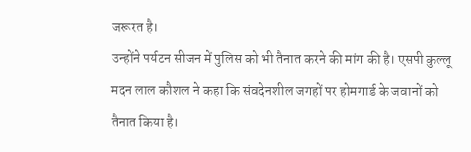जरूरत है।
उन्होंने पर्यटन सीजन में पुलिस को भी तैनात करने की मांग की है। एसपी कुल्लू मदन लाल कौशल ने कहा कि संवदेनशील जगहों पर होमगार्ड के जवानों को तैनात किया है।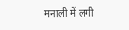मनाली में लगी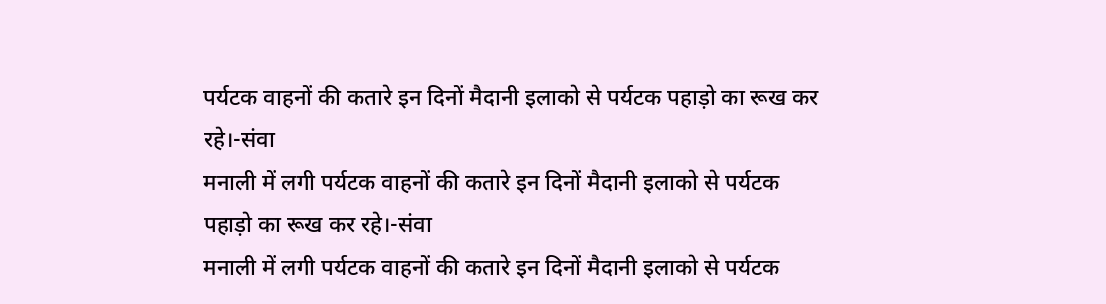पर्यटक वाहनों की कतारे इन दिनों मैदानी इलाको से पर्यटक पहाड़ो का रूख कर रहे।-संवा
मनाली में लगी पर्यटक वाहनों की कतारे इन दिनों मैदानी इलाको से पर्यटक पहाड़ो का रूख कर रहे।-संवा
मनाली में लगी पर्यटक वाहनों की कतारे इन दिनों मैदानी इलाको से पर्यटक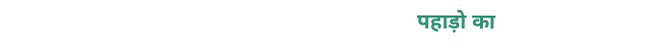पहाड़ो का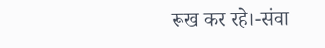रूख कर रहे।-संवा